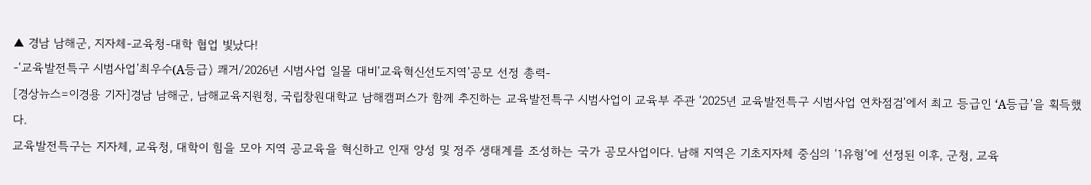▲ 경남 남해군, 지자체-교육청-대학 협업 빛났다!
-‘교육발전특구 시범사업’최우수(A등급) 쾌거/2026년 시범사업 일몰 대비‘교육혁신선도지역’공모 선정 총력-
[경상뉴스=이경용 기자]경남 남해군, 남해교육지원청, 국립창원대학교 남해캠퍼스가 함께 추진하는 교육발전특구 시범사업이 교육부 주관 ‘2025년 교육발전특구 시범사업 연차점검’에서 최고 등급인 ‘A등급’을 획득했다.
교육발전특구는 지자체, 교육청, 대학이 힘을 모아 지역 공교육을 혁신하고 인재 양성 및 정주 생태계를 조성하는 국가 공모사업이다. 남해 지역은 기초지자체 중심의 ‘1유형’에 선정된 이후, 군청, 교육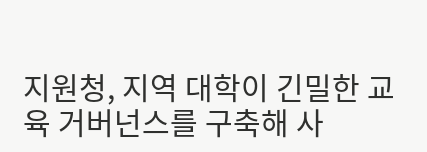지원청, 지역 대학이 긴밀한 교육 거버넌스를 구축해 사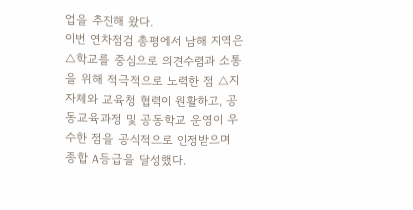업을 추진해 왔다.
이번 연차점검 총평에서 남해 지역은 △학교를 중심으로 의견수렴과 소통을 위해 적극적으로 노력한 점 △지자체와 교육청 협력이 원활하고, 공동교육과정 및 공동학교 운영이 우수한 점을 공식적으로 인정받으며 종합 A등급을 달성했다.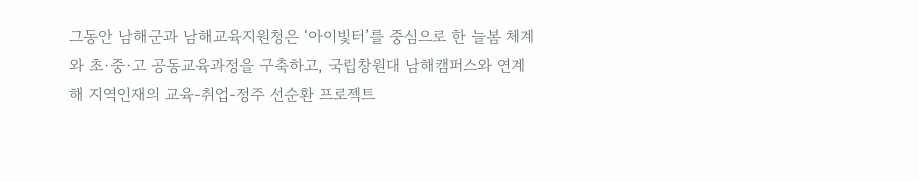그동안 남해군과 남해교육지원청은 ‘아이빛터’를 중심으로 한 늘봄 체계와 초·중·고 공동교육과정을 구축하고, 국립창원대 남해캠퍼스와 연계해 지역인재의 교육-취업-정주 선순환 프로젝트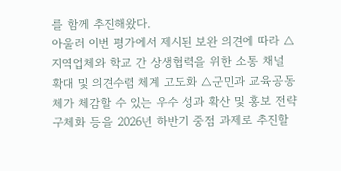를 함께 추진해왔다.
아울러 이번 평가에서 제시된 보완 의견에 따라 △지역업체와 학교 간 상생협력을 위한 소통 채널 확대 및 의견수렴 체계 고도화 △군민과 교육공동체가 체감할 수 있는 우수 성과 확산 및 홍보 전략 구체화 등을 2026년 하반기 중점 과제로 추진할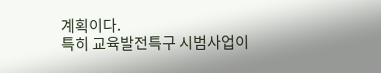계획이다.
특히 교육발전특구 시범사업이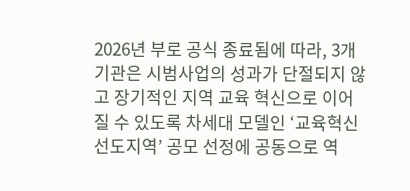2026년 부로 공식 종료됨에 따라, 3개 기관은 시범사업의 성과가 단절되지 않고 장기적인 지역 교육 혁신으로 이어질 수 있도록 차세대 모델인 ‘교육혁신선도지역’ 공모 선정에 공동으로 역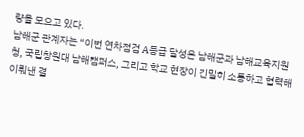량을 모으고 있다.
남해군 관계자는 “이번 연차점검 A등급 달성은 남해군과 남해교육지원청, 국립창원대 남해캠퍼스, 그리고 학교 현장이 긴밀히 소통하고 협력해 이뤄낸 결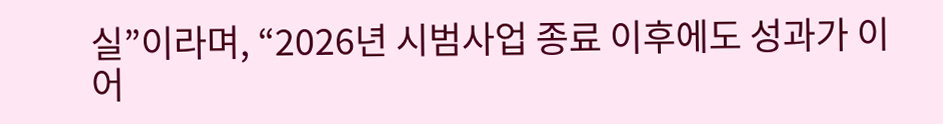실”이라며, “2026년 시범사업 종료 이후에도 성과가 이어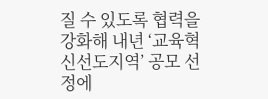질 수 있도록 협력을 강화해 내년 ‘교육혁신선도지역’ 공모 선정에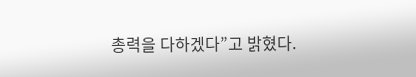총력을 다하겠다”고 밝혔다.